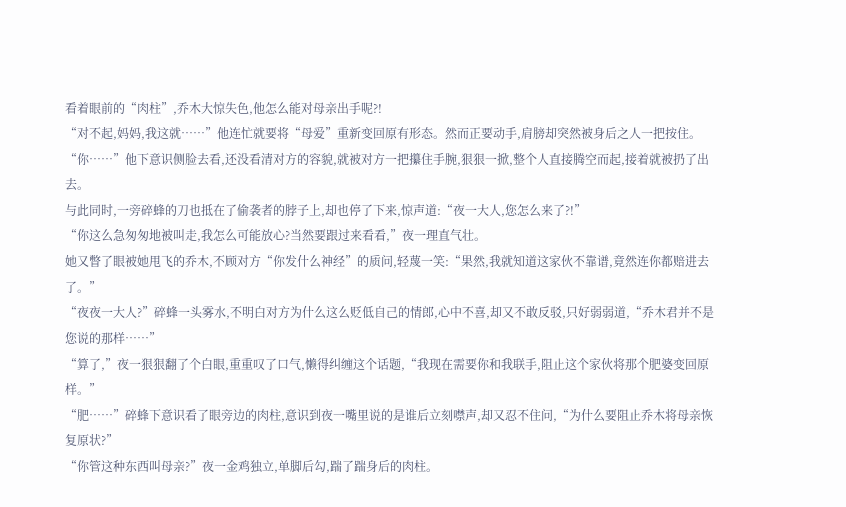看着眼前的“肉柱”,乔木大惊失色,他怎么能对母亲出手呢?!
“对不起,妈妈,我这就……”他连忙就要将“母爱”重新变回原有形态。然而正要动手,肩膀却突然被身后之人一把按住。
“你……”他下意识侧脸去看,还没看清对方的容貌,就被对方一把攥住手腕,狠狠一掀,整个人直接腾空而起,接着就被扔了出去。
与此同时,一旁碎蜂的刀也抵在了偷袭者的脖子上,却也停了下来,惊声道:“夜一大人,您怎么来了?!”
“你这么急匆匆地被叫走,我怎么可能放心?当然要跟过来看看,”夜一理直气壮。
她又瞥了眼被她甩飞的乔木,不顾对方“你发什么神经”的质问,轻蔑一笑:“果然,我就知道这家伙不靠谱,竟然连你都赔进去了。”
“夜夜一大人?”碎蜂一头雾水,不明白对方为什么这么贬低自己的情郎,心中不喜,却又不敢反驳,只好弱弱道,“乔木君并不是您说的那样……”
“算了,”夜一狠狠翻了个白眼,重重叹了口气,懒得纠缠这个话题,“我现在需要你和我联手,阻止这个家伙将那个肥婆变回原样。”
“肥……”碎蜂下意识看了眼旁边的肉柱,意识到夜一嘴里说的是谁后立刻噤声,却又忍不住问,“为什么要阻止乔木将母亲恢复原状?”
“你管这种东西叫母亲?”夜一金鸡独立,单脚后勾,踹了踹身后的肉柱。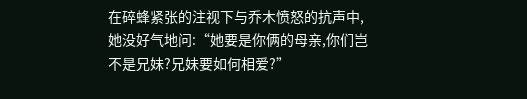在碎蜂紧张的注视下与乔木愤怒的抗声中,她没好气地问:“她要是你俩的母亲,你们岂不是兄妹?兄妹要如何相爱?”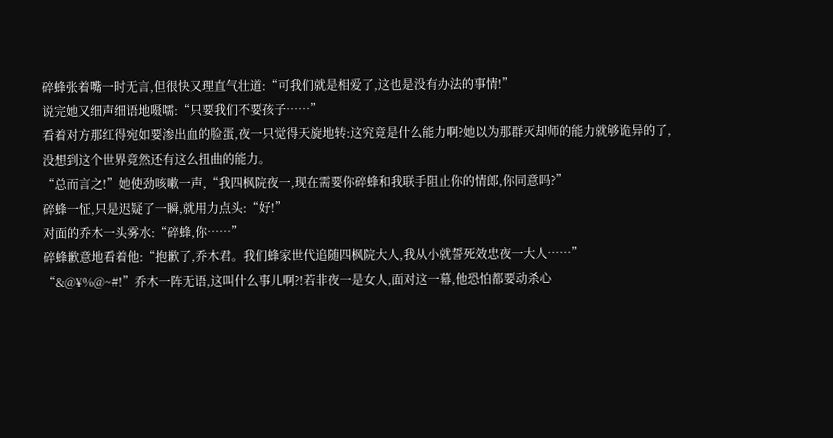碎蜂张着嘴一时无言,但很快又理直气壮道:“可我们就是相爱了,这也是没有办法的事情!”
说完她又细声细语地嗫嚅:“只要我们不要孩子……”
看着对方那红得宛如要渗出血的脸蛋,夜一只觉得天旋地转:这究竟是什么能力啊?她以为那群灭却师的能力就够诡异的了,没想到这个世界竟然还有这么扭曲的能力。
“总而言之!”她使劲咳嗽一声,“我四枫院夜一,现在需要你碎蜂和我联手阻止你的情郎,你同意吗?”
碎蜂一怔,只是迟疑了一瞬,就用力点头:“好!”
对面的乔木一头雾水:“碎蜂,你……”
碎蜂歉意地看着他:“抱歉了,乔木君。我们蜂家世代追随四枫院大人,我从小就誓死效忠夜一大人……”
“&@¥%@~#!”乔木一阵无语,这叫什么事儿啊?!若非夜一是女人,面对这一幕,他恐怕都要动杀心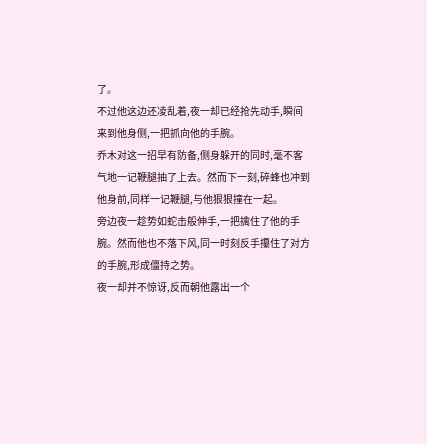了。
不过他这边还凌乱着,夜一却已经抢先动手,瞬间来到他身侧,一把抓向他的手腕。
乔木对这一招早有防备,侧身躲开的同时,毫不客气地一记鞭腿抽了上去。然而下一刻,碎蜂也冲到他身前,同样一记鞭腿,与他狠狠撞在一起。
旁边夜一趁势如蛇击般伸手,一把擒住了他的手腕。然而他也不落下风,同一时刻反手攥住了对方的手腕,形成僵持之势。
夜一却并不惊讶,反而朝他露出一个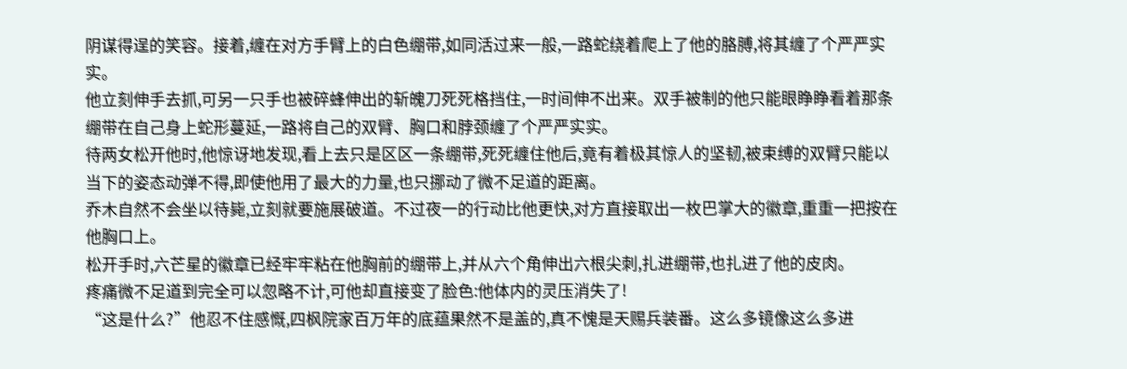阴谋得逞的笑容。接着,缠在对方手臂上的白色绷带,如同活过来一般,一路蛇绕着爬上了他的胳膊,将其缠了个严严实实。
他立刻伸手去抓,可另一只手也被碎蜂伸出的斩魄刀死死格挡住,一时间伸不出来。双手被制的他只能眼睁睁看着那条绷带在自己身上蛇形蔓延,一路将自己的双臂、胸口和脖颈缠了个严严实实。
待两女松开他时,他惊讶地发现,看上去只是区区一条绷带,死死缠住他后,竟有着极其惊人的坚韧,被束缚的双臂只能以当下的姿态动弹不得,即使他用了最大的力量,也只挪动了微不足道的距离。
乔木自然不会坐以待毙,立刻就要施展破道。不过夜一的行动比他更快,对方直接取出一枚巴掌大的徽章,重重一把按在他胸口上。
松开手时,六芒星的徽章已经牢牢粘在他胸前的绷带上,并从六个角伸出六根尖刺,扎进绷带,也扎进了他的皮肉。
疼痛微不足道到完全可以忽略不计,可他却直接变了脸色:他体内的灵压消失了!
“这是什么?”他忍不住感慨,四枫院家百万年的底蕴果然不是盖的,真不愧是天赐兵装番。这么多镜像这么多进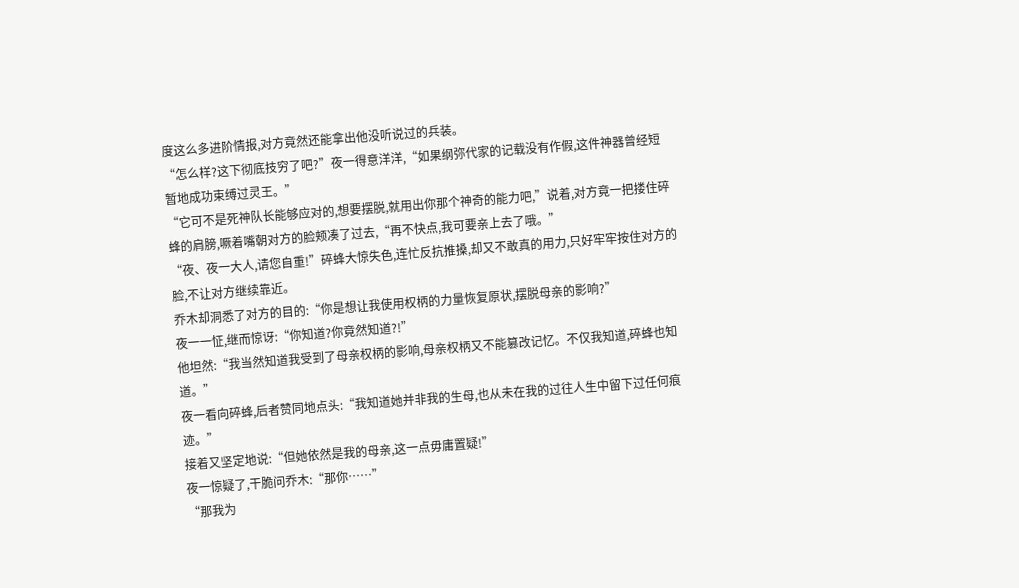度这么多进阶情报,对方竟然还能拿出他没听说过的兵装。
“怎么样?这下彻底技穷了吧?”夜一得意洋洋,“如果纲弥代家的记载没有作假,这件神器曾经短暂地成功束缚过灵王。”
“它可不是死神队长能够应对的,想要摆脱,就用出你那个神奇的能力吧,”说着,对方竟一把搂住碎蜂的肩膀,噘着嘴朝对方的脸颊凑了过去,“再不快点,我可要亲上去了哦。”
“夜、夜一大人,请您自重!”碎蜂大惊失色,连忙反抗推搡,却又不敢真的用力,只好牢牢按住对方的脸,不让对方继续靠近。
乔木却洞悉了对方的目的:“你是想让我使用权柄的力量恢复原状,摆脱母亲的影响?”
夜一一怔,继而惊讶:“你知道?你竟然知道?!”
他坦然:“我当然知道我受到了母亲权柄的影响,母亲权柄又不能篡改记忆。不仅我知道,碎蜂也知道。”
夜一看向碎蜂,后者赞同地点头:“我知道她并非我的生母,也从未在我的过往人生中留下过任何痕迹。”
接着又坚定地说:“但她依然是我的母亲,这一点毋庸置疑!”
夜一惊疑了,干脆问乔木:“那你……”
“那我为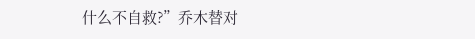什么不自救?”乔木替对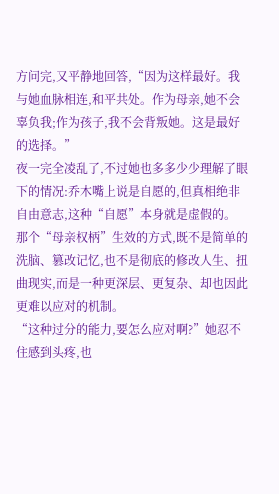方问完,又平静地回答,“因为这样最好。我与她血脉相连,和平共处。作为母亲,她不会辜负我;作为孩子,我不会背叛她。这是最好的选择。”
夜一完全凌乱了,不过她也多多少少理解了眼下的情况:乔木嘴上说是自愿的,但真相绝非自由意志,这种“自愿”本身就是虚假的。
那个“母亲权柄”生效的方式,既不是简单的洗脑、篡改记忆,也不是彻底的修改人生、扭曲现实,而是一种更深层、更复杂、却也因此更难以应对的机制。
“这种过分的能力,要怎么应对啊?”她忍不住感到头疼,也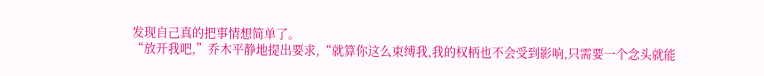发现自己真的把事情想简单了。
“放开我吧,”乔木平静地提出要求,“就算你这么束缚我,我的权柄也不会受到影响,只需要一个念头就能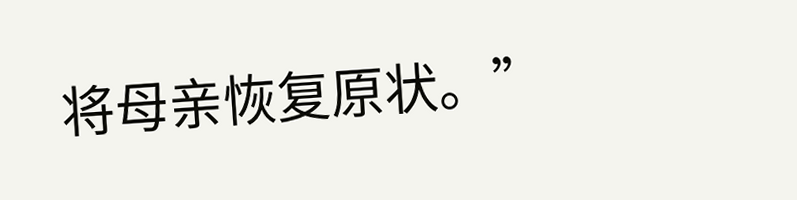将母亲恢复原状。”